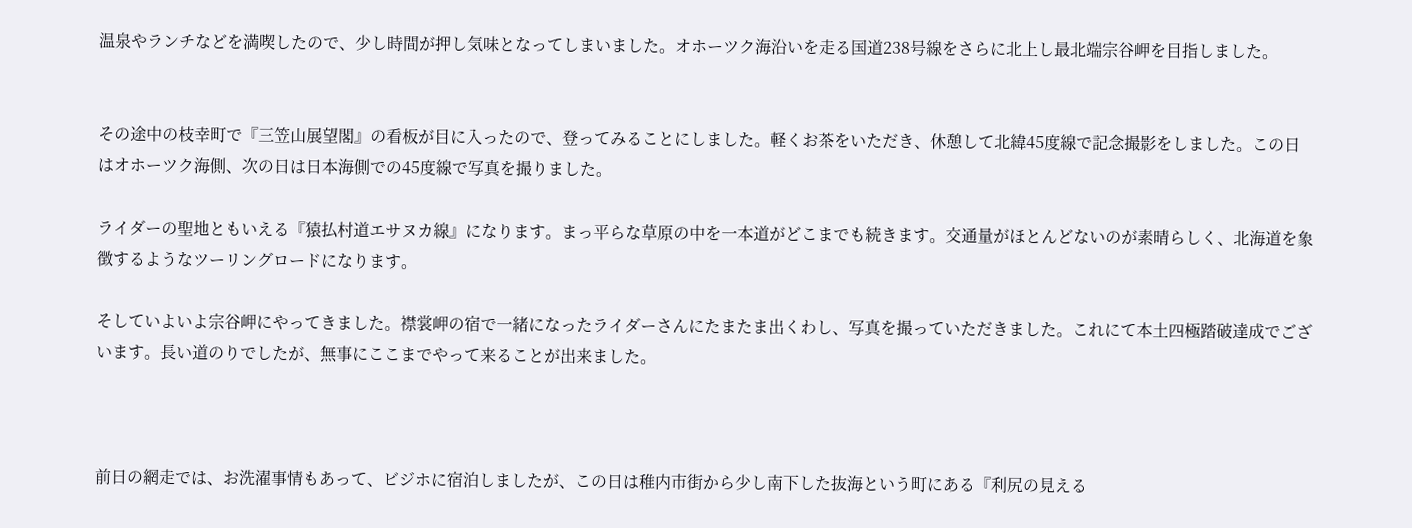温泉やランチなどを満喫したので、少し時間が押し気味となってしまいました。オホーツク海沿いを走る国道238号線をさらに北上し最北端宗谷岬を目指しました。


その途中の枝幸町で『三笠山展望閣』の看板が目に入ったので、登ってみることにしました。軽くお茶をいただき、休憩して北緯45度線で記念撮影をしました。この日はオホーツク海側、次の日は日本海側での45度線で写真を撮りました。

ライダーの聖地ともいえる『猿払村道エサヌカ線』になります。まっ平らな草原の中を一本道がどこまでも続きます。交通量がほとんどないのが素晴らしく、北海道を象徴するようなツーリングロードになります。

そしていよいよ宗谷岬にやってきました。襟裳岬の宿で一緒になったライダーさんにたまたま出くわし、写真を撮っていただきました。これにて本土四極踏破達成でございます。長い道のりでしたが、無事にここまでやって来ることが出来ました。



前日の網走では、お洗濯事情もあって、ビジホに宿泊しましたが、この日は稚内市街から少し南下した抜海という町にある『利尻の見える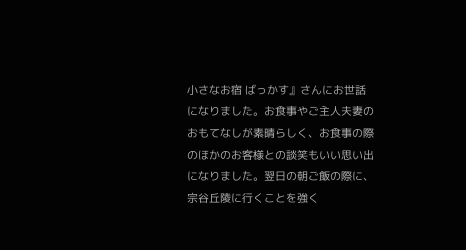小さなお宿 ばっかす』さんにお世話になりました。お食事やご主人夫妻のおもてなしが素晴らしく、お食事の際のほかのお客様との談笑もいい思い出になりました。翌日の朝ご飯の際に、宗谷丘陵に行くことを強く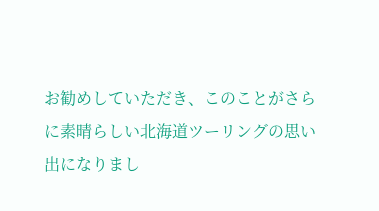お勧めしていただき、このことがさらに素晴らしい北海道ツーリングの思い出になりまし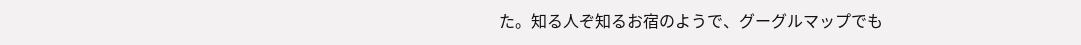た。知る人ぞ知るお宿のようで、グーグルマップでも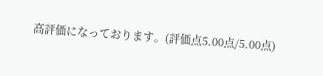高評価になっております。(評価点5.00点/5.00点)